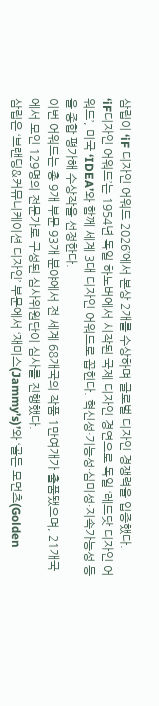삼립이 ‘iF 디자인 어워드 2026’에서 본상 2개를 수상하며 글로벌 디자인 경쟁력을 입증했다.
‘iF디자인 어워드’는 1954년 독일 하노버에서 시작된 국제 디자인 경연으로 독일 ‘레드닷 디자인 어워드’, 미국 ‘IDEA’와 함께 세계 3대 디자인 어워드로 꼽힌다. 혁신성·기능성·심미성·지속가능성 등을 종합 평가해 수상작을 선정한다.
이번 어워드는 총 9개 부문 93개 분야에서 전 세계 68개국의 작품 1만여개가 출품됐으며, 21개국에서 모인 129명의 전문가로 구성된 심사위원단이 심사를 진행했다.
삼립은 ‘브랜딩&커뮤니케이션 디자인’ 부문에서 ‘재미스(Jammy’s)’와 ‘골든 모먼츠(Golden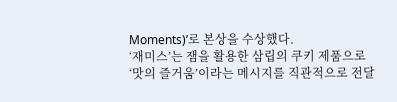Moments)’로 본상을 수상했다.
‘재미스’는 잼을 활용한 삼립의 쿠키 제품으로 ‘맛의 즐거움’이라는 메시지를 직관적으로 전달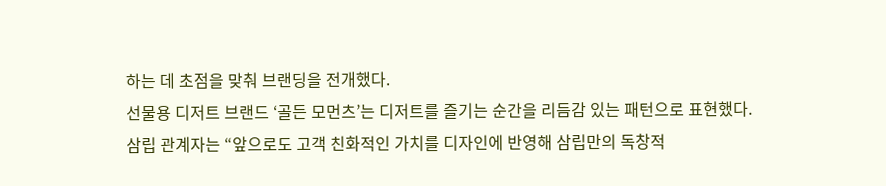하는 데 초점을 맞춰 브랜딩을 전개했다.
선물용 디저트 브랜드 ‘골든 모먼츠’는 디저트를 즐기는 순간을 리듬감 있는 패턴으로 표현했다.
삼립 관계자는 “앞으로도 고객 친화적인 가치를 디자인에 반영해 삼립만의 독창적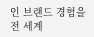인 브랜드 경험을 전 세계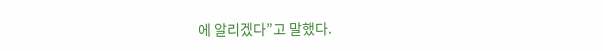에 알리겠다”고 말했다.